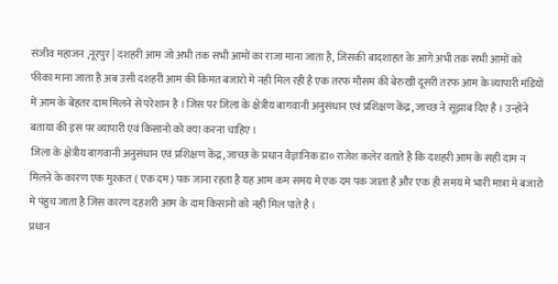संजीव महाजन ,नूरपुर | दशहरी आम जो अभी तक सभी आमों का राजा माना जाता है, जिसकी बादशाहत के आगे अभी तक सभी आमों को फीका माना जाता है अब उसी दशहरी आम की किमत बजारो मे नही मिल रही है एक तरफ मौसम की बेरुखी दूसरी तरफ आम के व्यापारी मंडियों में आम के बेहतर दाम मिलने से परेशान है । जिस पर जिला के क्षेत्रीय बागवानी अनुसंधान एवं प्रशिक्षण केंद्र, जाच्छ ने सूझाब दिए है । उन्होंने बताया की इस पर व्यापारी एवं किसानो को क्या करना चाहिए ।
जिला के क्षेत्रीय बागवानी अनुसंधान एवं प्रशिक्षण केंद्र, जाच्छ के प्रधान वैज्ञानिक डा० राजेश कलेर वताते है कि दशहरी आम के सही दाम न मिलने के कारण एक मुश्कत ( एक दम) पक जाना रहता है यह आम कम समय मे एक दम पक जाता है और एक ही समय मे भारी मात्रा मे बजारो मे पंहुच जाता है जिस कारण दहशरी आम के दाम किसानो को नही मिल पाते है ।
प्रधान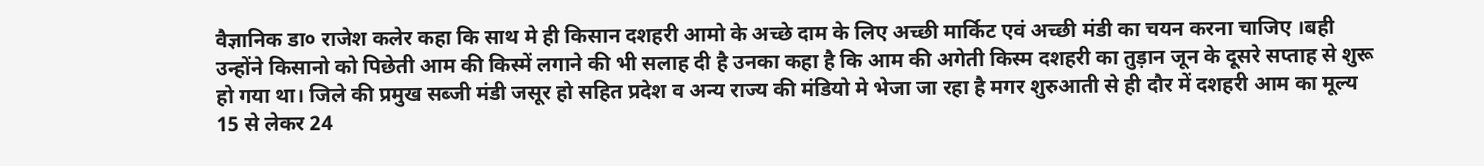वैज्ञानिक डा० राजेश कलेर कहा कि साथ मे ही किसान दशहरी आमो के अच्छे दाम के लिए अच्छी मार्किट एवं अच्छी मंडी का चयन करना चाजिए ।बही उन्होंने किसानो को पिछेती आम की किस्में लगाने की भी सलाह दी है उनका कहा है कि आम की अगेती किस्म दशहरी का तुड़ान जून के दूसरे सप्ताह से शुरू हो गया था। जिले की प्रमुख सब्जी मंडी जसूर हो सहित प्रदेश व अन्य राज्य की मंडियो मे भेजा जा रहा है मगर शुरुआती से ही दौर में दशहरी आम का मूल्य 15 से लेकर 24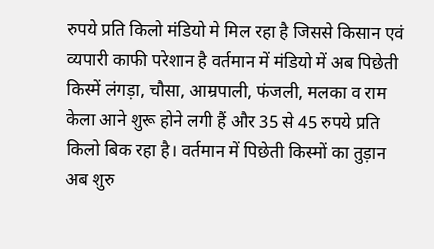रुपये प्रति किलो मंडियो मे मिल रहा है जिससे किसान एवं व्यपारी काफी परेशान है वर्तमान में मंडियो में अब पिछेती किस्में लंगड़ा, चौसा, आम्रपाली, फंजली, मलका व राम केला आने शुरू होने लगी हैं और 35 से 45 रुपये प्रति किलो बिक रहा है। वर्तमान में पिछेती किस्मों का तुड़ान अब शुरु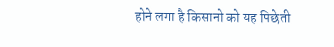होने लगा है किसानो को यह पिछेती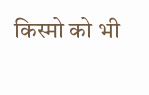किस्मो को भी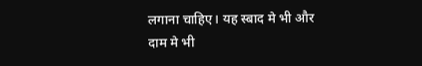लगाना चाहिए। यह स्बाद मे भी और दाम मे भी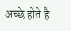अच्छे होते है